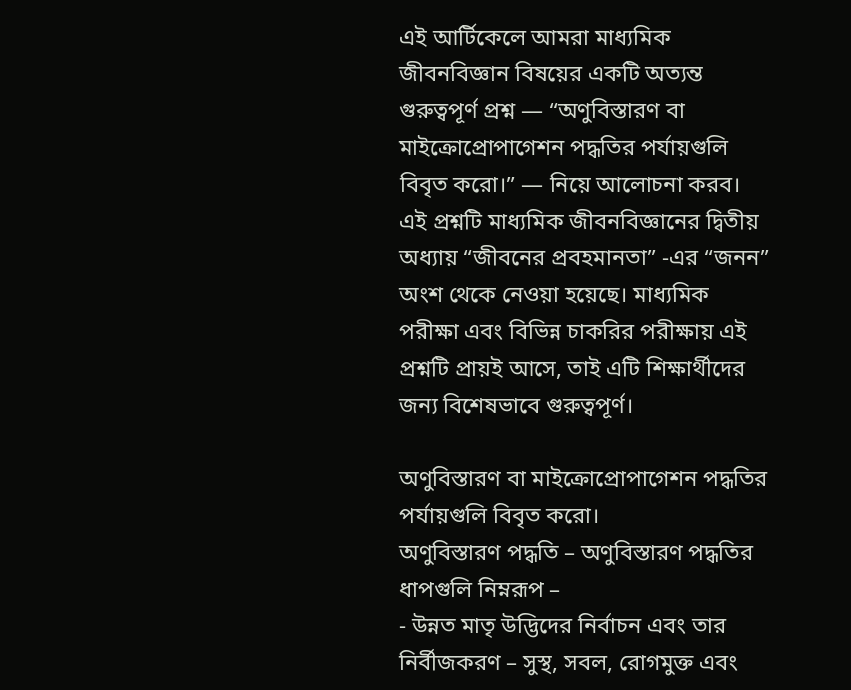এই আর্টিকেলে আমরা মাধ্যমিক জীবনবিজ্ঞান বিষয়ের একটি অত্যন্ত গুরুত্বপূর্ণ প্রশ্ন — “অণুবিস্তারণ বা মাইক্রোপ্রোপাগেশন পদ্ধতির পর্যায়গুলি বিবৃত করো।” — নিয়ে আলোচনা করব। এই প্রশ্নটি মাধ্যমিক জীবনবিজ্ঞানের দ্বিতীয় অধ্যায় “জীবনের প্রবহমানতা” -এর “জনন” অংশ থেকে নেওয়া হয়েছে। মাধ্যমিক পরীক্ষা এবং বিভিন্ন চাকরির পরীক্ষায় এই প্রশ্নটি প্রায়ই আসে, তাই এটি শিক্ষার্থীদের জন্য বিশেষভাবে গুরুত্বপূর্ণ।

অণুবিস্তারণ বা মাইক্রোপ্রোপাগেশন পদ্ধতির পর্যায়গুলি বিবৃত করো।
অণুবিস্তারণ পদ্ধতি – অণুবিস্তারণ পদ্ধতির ধাপগুলি নিম্নরূপ –
- উন্নত মাতৃ উদ্ভিদের নির্বাচন এবং তার নির্বীজকরণ – সুস্থ, সবল, রোগমুক্ত এবং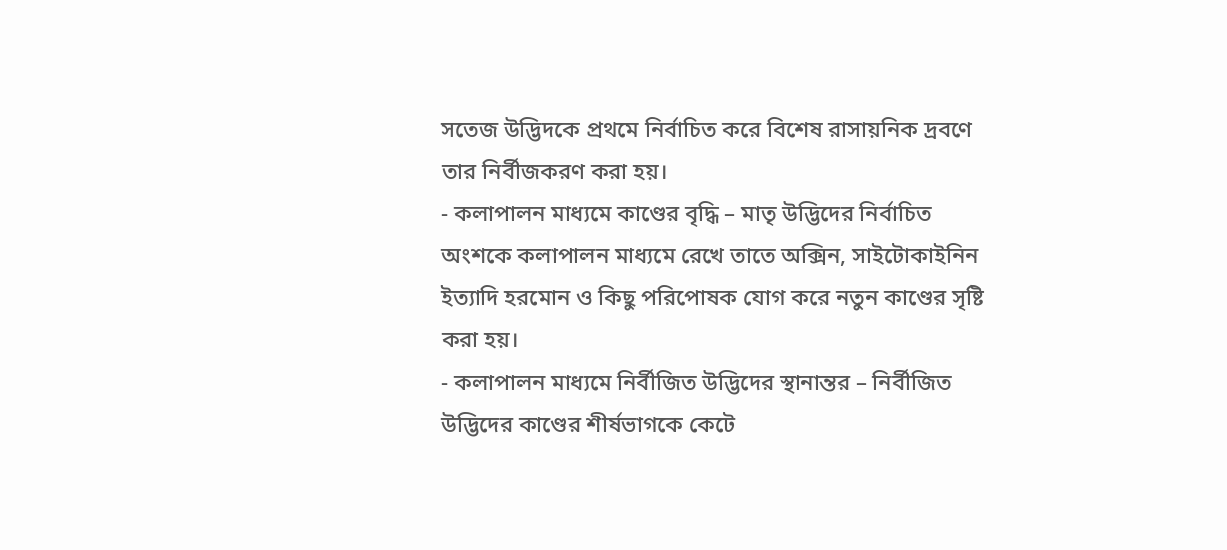সতেজ উদ্ভিদকে প্রথমে নির্বাচিত করে বিশেষ রাসায়নিক দ্রবণে তার নির্বীজকরণ করা হয়।
- কলাপালন মাধ্যমে কাণ্ডের বৃদ্ধি – মাতৃ উদ্ভিদের নির্বাচিত অংশকে কলাপালন মাধ্যমে রেখে তাতে অক্সিন, সাইটোকাইনিন ইত্যাদি হরমোন ও কিছু পরিপোষক যোগ করে নতুন কাণ্ডের সৃষ্টি করা হয়।
- কলাপালন মাধ্যমে নির্বীজিত উদ্ভিদের স্থানান্তর – নির্বীজিত উদ্ভিদের কাণ্ডের শীর্ষভাগকে কেটে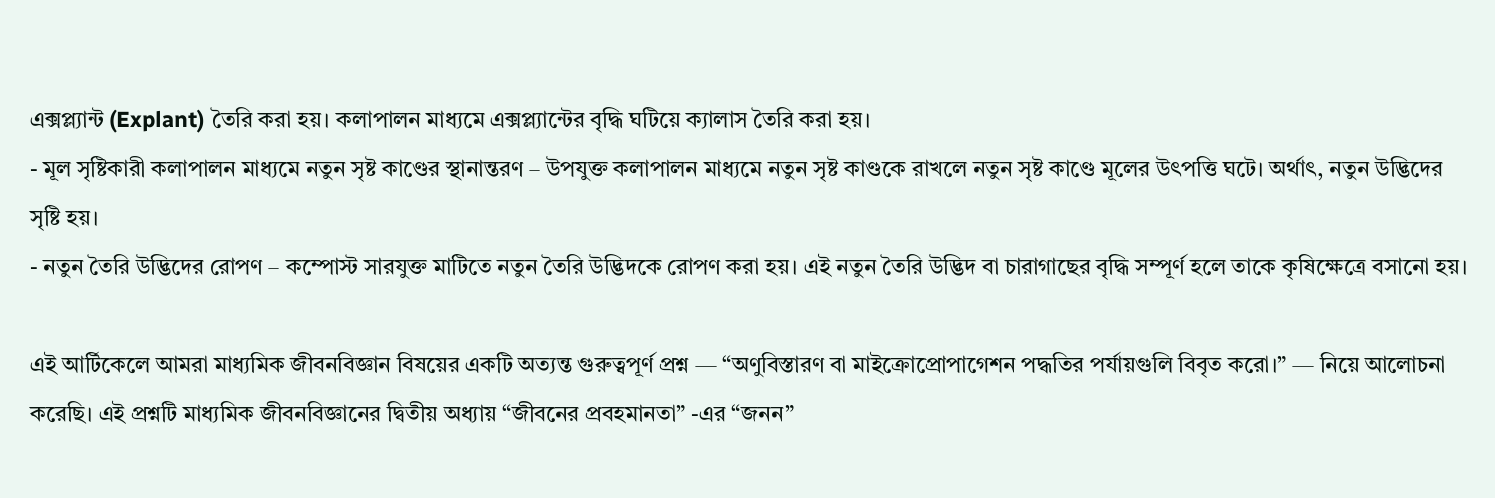এক্সপ্ল্যান্ট (Explant) তৈরি করা হয়। কলাপালন মাধ্যমে এক্সপ্ল্যান্টের বৃদ্ধি ঘটিয়ে ক্যালাস তৈরি করা হয়।
- মূল সৃষ্টিকারী কলাপালন মাধ্যমে নতুন সৃষ্ট কাণ্ডের স্থানান্তরণ – উপযুক্ত কলাপালন মাধ্যমে নতুন সৃষ্ট কাণ্ডকে রাখলে নতুন সৃষ্ট কাণ্ডে মূলের উৎপত্তি ঘটে। অর্থাৎ, নতুন উদ্ভিদের সৃষ্টি হয়।
- নতুন তৈরি উদ্ভিদের রোপণ – কম্পোস্ট সারযুক্ত মাটিতে নতুন তৈরি উদ্ভিদকে রোপণ করা হয়। এই নতুন তৈরি উদ্ভিদ বা চারাগাছের বৃদ্ধি সম্পূর্ণ হলে তাকে কৃষিক্ষেত্রে বসানো হয়।

এই আর্টিকেলে আমরা মাধ্যমিক জীবনবিজ্ঞান বিষয়ের একটি অত্যন্ত গুরুত্বপূর্ণ প্রশ্ন — “অণুবিস্তারণ বা মাইক্রোপ্রোপাগেশন পদ্ধতির পর্যায়গুলি বিবৃত করো।” — নিয়ে আলোচনা করেছি। এই প্রশ্নটি মাধ্যমিক জীবনবিজ্ঞানের দ্বিতীয় অধ্যায় “জীবনের প্রবহমানতা” -এর “জনন”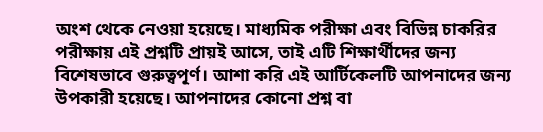অংশ থেকে নেওয়া হয়েছে। মাধ্যমিক পরীক্ষা এবং বিভিন্ন চাকরির পরীক্ষায় এই প্রশ্নটি প্রায়ই আসে, তাই এটি শিক্ষার্থীদের জন্য বিশেষভাবে গুরুত্বপূর্ণ। আশা করি এই আর্টিকেলটি আপনাদের জন্য উপকারী হয়েছে। আপনাদের কোনো প্রশ্ন বা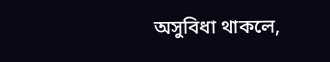অসুবিধা থাকলে,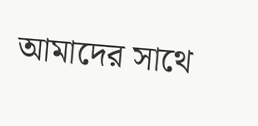আমাদের সাথে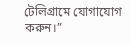টেলিগ্রামে যোগাযোগ করুন।”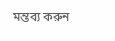মন্তব্য করুন